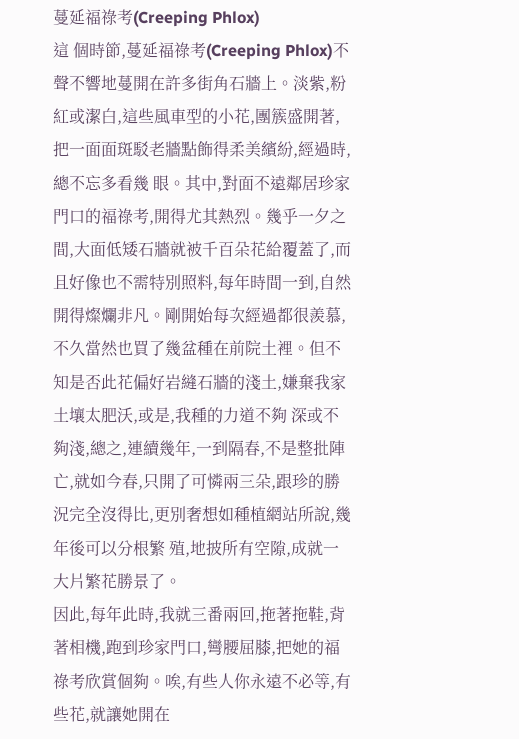蔓延福祿考(Creeping Phlox)
這 個時節,蔓延福祿考(Creeping Phlox)不聲不響地蔓開在許多街角石牆上。淡紫,粉紅或潔白,這些風車型的小花,團簇盛開著,把一面面斑駁老牆點飾得柔美繽紛,經過時,總不忘多看幾 眼。其中,對面不遠鄰居珍家門口的福祿考,開得尤其熱烈。幾乎一夕之間,大面低矮石牆就被千百朵花給覆蓋了,而且好像也不需特別照料,每年時間一到,自然 開得燦爛非凡。剛開始每次經過都很羨慕,不久當然也買了幾盆種在前院土裡。但不知是否此花偏好岩縫石牆的淺土,嫌棄我家土壤太肥沃,或是,我種的力道不夠 深或不夠淺,總之,連續幾年,一到隔春,不是整批陣亡,就如今春,只開了可憐兩三朵,跟珍的勝況完全沒得比,更別奢想如種植網站所說,幾年後可以分根繁 殖,地披所有空隙,成就一大片繁花勝景了。
因此,每年此時,我就三番兩回,拖著拖鞋,背著相機,跑到珍家門口,彎腰屈膝,把她的福祿考欣賞個夠。唉,有些人你永遠不必等,有些花,就讓她開在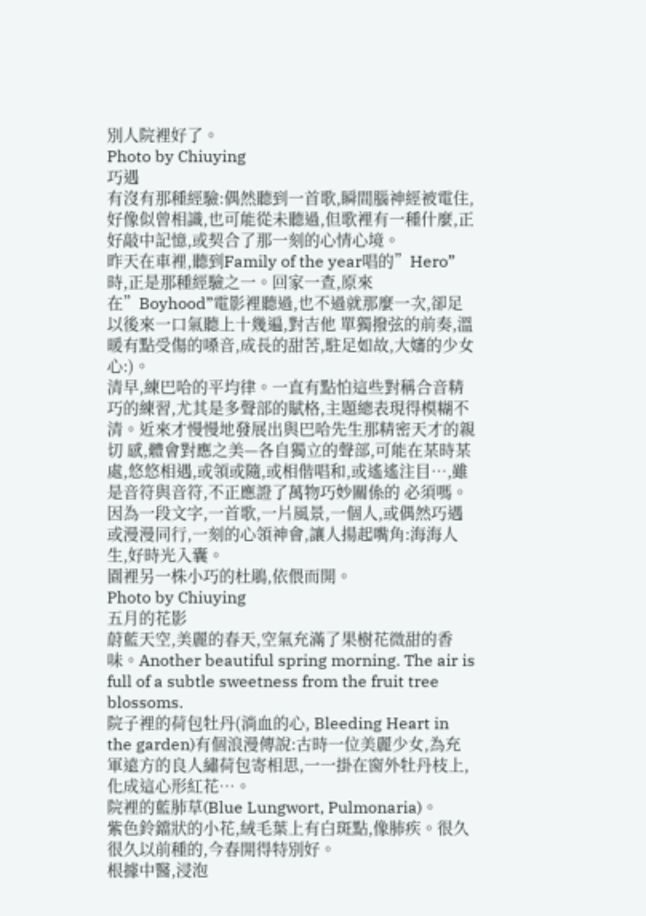別人院裡好了。
Photo by Chiuying
巧遇
有沒有那種經驗:偶然聽到一首歌,瞬間腦神經被電住,好像似曾相識,也可能從未聽過,但歌裡有一種什麼,正好敲中記憶,或契合了那一刻的心情心境。
昨天在車裡,聽到Family of the year唱的”Hero”時,正是那種經驗之一。回家一查,原來在”Boyhood”電影裡聽過,也不過就那麼一次,卻足以後來一口氣聽上十幾遍,對吉他 單獨撥弦的前奏,溫暖有點受傷的嗓音,成長的甜苦,駐足如故,大嬸的少女心:)。
清早,練巴哈的平均律。一直有點怕這些對稱合音精巧的練習,尤其是多聲部的賦格,主題總表現得模糊不清。近來才慢慢地發展出與巴哈先生那精密天才的親切 感,體會對應之美—各自獨立的聲部,可能在某時某處,悠悠相遇,或領或隨,或相偕唱和,或遙遙注目…,雖是音符與音符,不正應證了萬物巧妙關係的 必須嗎。
因為一段文字,一首歌,一片風景,一個人,或偶然巧遇或漫漫同行,一刻的心領神會,讓人揚起嘴角:海海人生,好時光入囊。
園裡另一株小巧的杜鵑,依偎而開。
Photo by Chiuying
五月的花影
蔚藍天空,美麗的春天,空氣充滿了果樹花微甜的香味。Another beautiful spring morning. The air is full of a subtle sweetness from the fruit tree blossoms.
院子裡的荷包牡丹(淌血的心, Bleeding Heart in the garden)有個浪漫傳說:古時一位美麗少女,為充軍遠方的良人繡荷包寄相思,一一掛在窗外牡丹枝上,化成這心形紅花…。
院裡的藍肺草(Blue Lungwort, Pulmonaria)。
紫色鈴鐺狀的小花,絨毛葉上有白斑點,像肺疾。很久很久以前種的,今春開得特別好。
根據中醫,浸泡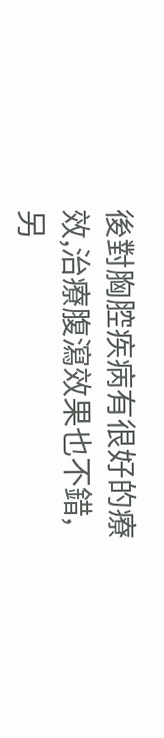後對胸腔疾病有很好的療效,治療腹瀉效果也不錯,另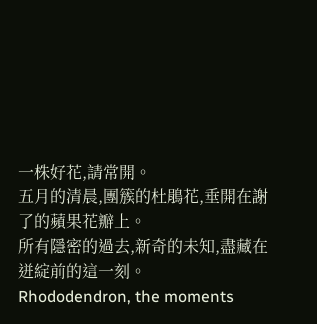一株好花,請常開。
五月的清晨,團簇的杜鵑花,垂開在謝了的蘋果花瓣上。
所有隱密的過去,新奇的未知,盡藏在迸綻前的這一刻。
Rhododendron, the moments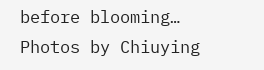before blooming…
Photos by Chiuying